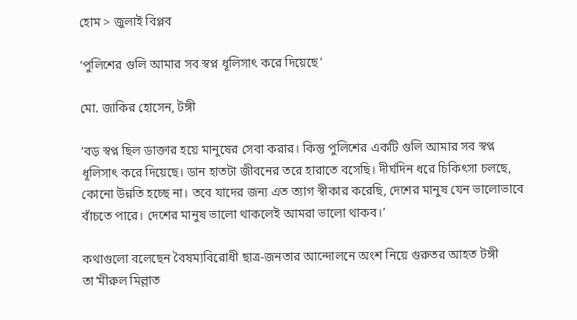হোম > জুলাই বিপ্লব

‘পুলিশের গুলি আমার সব স্বপ্ন ধূলিসাৎ করে দিয়েছে’

মো. জাকির হোসেন, টঙ্গী

‘বড় স্বপ্ন ছিল ডাক্তার হয়ে মানুষের সেবা করার। কিন্তু পুলিশের একটি গুলি আমার সব স্বপ্ন ধূলিসাৎ করে দিয়েছে। ডান হাতটা জীবনের তরে হারাতে বসেছি। দীর্ঘদিন ধরে চিকিৎসা চলছে, কোনো উন্নতি হচ্ছে না। তবে যাদের জন্য এত ত্যাগ স্বীকার করেছি, দেশের মানুষ যেন ভালোভাবে বাঁচতে পারে। দেশের মানুষ ভালো থাকলেই আমরা ভালো থাকব।’

কথাগুলো বলেছেন বৈষম্যবিরোধী ছাত্র-জনতার আন্দোলনে অংশ নিয়ে গুরুতর আহত টঙ্গী তা’মীরুল মিল্লাত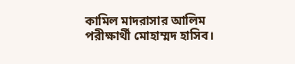কামিল মাদরাসার আলিম পরীক্ষার্থী মোহাম্মদ হাসিব।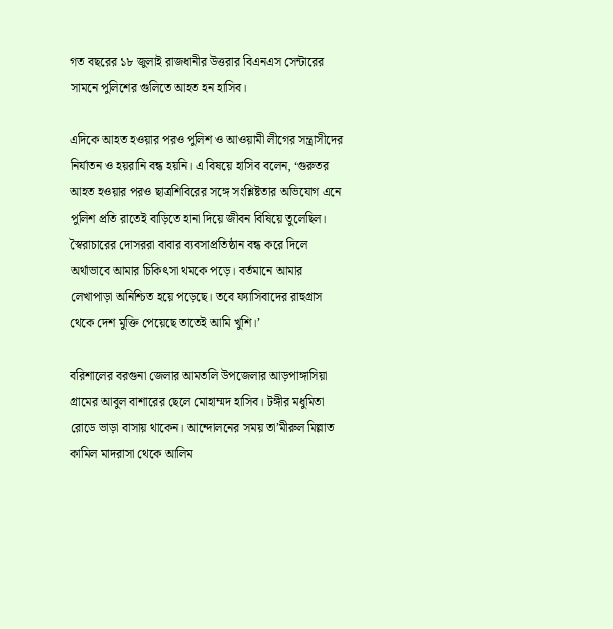গত বছরের ১৮ জুলাই রাজধানীর উত্তরার বিএনএস সেন্টারের সামনে পুলিশের গুলিতে আহত হন হাসিব।

এদিকে আহত হওয়ার পরও পুলিশ ও আওয়ামী লীগের সন্ত্রাসীদের নির্যাতন ও হয়রানি বন্ধ হয়নি। এ বিষয়ে হাসিব বলেন, ‘গুরুতর আহত হওয়ার পরও ছাত্রশিবিরের সঙ্গে সংশ্লিষ্টতার অভিযোগ এনে পুলিশ প্রতি রাতেই বাড়িতে হানা দিয়ে জীবন বিষিয়ে তুলেছিল। স্বৈরাচারের দোসররা বাবার ব্যবসাপ্রতিষ্ঠান বন্ধ করে দিলে অর্থাভাবে আমার চিকিৎসা থমকে পড়ে। বর্তমানে আমার লেখাপাড়া অনিশ্চিত হয়ে পড়েছে। তবে ফ্যাসিবাদের রাহুগ্রাস থেকে দেশ মুক্তি পেয়েছে তাতেই আমি খুশি।’

বরিশালের বরগুনা জেলার আমতলি উপজেলার আড়পাঙ্গাসিয়া গ্রামের আবুল বাশারের ছেলে মোহাম্মদ হাসিব। টঙ্গীর মধুমিতা রোডে ভাড়া বাসায় থাকেন। আন্দোলনের সময় তা’মীরুল মিল্লাত কামিল মাদরাসা থেকে আলিম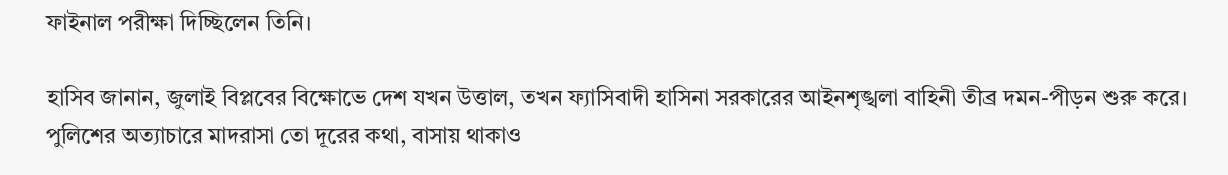ফাইনাল পরীক্ষা দিচ্ছিলেন তিনি।

হাসিব জানান, জুলাই বিপ্লবের বিক্ষোভে দেশ যখন উত্তাল, তখন ফ্যাসিবাদী হাসিনা সরকারের আইনশৃঙ্খলা বাহিনী তীব্র দমন-পীড়ন শুরু করে। পুলিশের অত্যাচারে মাদরাসা তো দূরের কথা, বাসায় থাকাও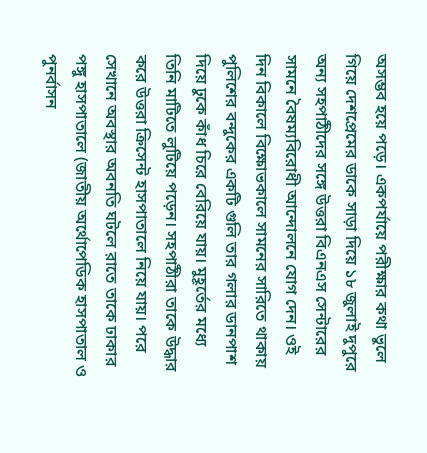অসম্ভব হয়ে পড়ে। একপর্যায়ে পরীক্ষার কথা ভুলে গিয়ে দেশপ্রেমের ডাকে সাড়া দিয়ে ১৮ জুলাই দুপুরে অন্য সহপাঠীদের সঙ্গে উত্তরা বিএনএস সেন্টারের সামনে বৈষম্যবিরোধী আন্দোলনে যোগ দেন। ওই দিন বিকালে বিক্ষোভকালে সামনের সারিতে থাকায় পুলিশের বন্দুকের একটি গুলি তার গলার ডানপাশ দিয়ে ঢুকে কাঁধ চিরে বেরিয়ে যায়। মুহূর্তের মধ্যে তিনি মাটিতে লুটিয়ে পড়েন। সহপাঠীরা তাকে উদ্ধার করে উত্তরা ক্রিসেন্ট হাসপাতালে নিয়ে যায়। পরে সেখানে অবস্থার অবনতি ঘটলে রাতে তাকে ঢাকার পঙ্গু হাসপাতালে (জাতীয় অর্থোপেডিক হাসপাতাল ও পুনর্বাসন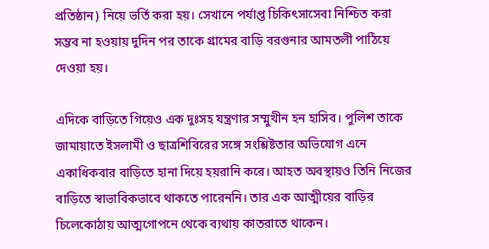প্রতিষ্ঠান) নিয়ে ভর্তি করা হয়। সেখানে পর্যাপ্ত চিকিৎসাসেবা নিশ্চিত করা সম্ভব না হওয়ায় দুদিন পর তাকে গ্রামের বাড়ি বরগুনার আমতলী পাঠিয়ে দেওয়া হয়।

এদিকে বাড়িতে গিয়েও এক দুঃসহ যন্ত্রণার সম্মুখীন হন হাসিব। পুলিশ তাকে জামায়াতে ইসলামী ও ছাত্রশিবিরের সঙ্গে সংশ্লিষ্টতার অভিযোগ এনে একাধিকবার বাড়িতে হানা দিয়ে হয়রানি করে। আহত অবস্থায়ও তিনি নিজের বাড়িতে স্বাভাবিকভাবে থাকতে পারেননি। তার এক আত্মীয়ের বাড়ির চিলেকোঠায় আত্মগোপনে থেকে ব্যথায় কাতরাতে থাকেন।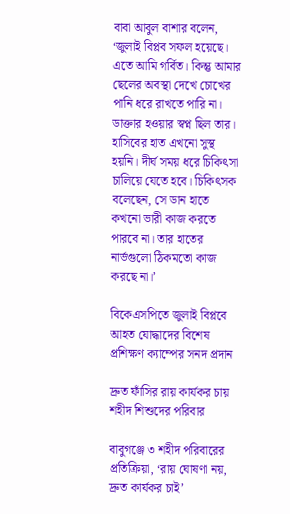বাবা আবুল বাশার বলেন, ‘জুলাই বিপ্লব সফল হয়েছে। এতে আমি গর্বিত। কিন্তু আমার ছেলের অবস্থা দেখে চোখের পানি ধরে রাখতে পারি না। ডাক্তার হওয়ার স্বপ্ন ছিল তার। হাসিবের হাত এখনো সুস্থ হয়নি। দীর্ঘ সময় ধরে চিকিৎসা চালিয়ে যেতে হবে। চিকিৎসক বলেছেন, সে ডান হাতে কখনো ভারী কাজ করতে পারবে না। তার হাতের নার্ভগুলো ঠিকমতো কাজ করছে না।’

বিকেএসপিতে জুলাই বিপ্লবে আহত যোদ্ধাদের বিশেষ প্রশিক্ষণ ক্যাম্পের সনদ প্রদান

দ্রুত ফাঁসির রায় কার্যকর চায় শহীদ শিশুদের পরিবার

বাবুগঞ্জে ৩ শহীদ পরিবারের প্রতিক্রিয়া, ‘রায় ঘোষণা নয়, দ্রুত কার্যকর চাই’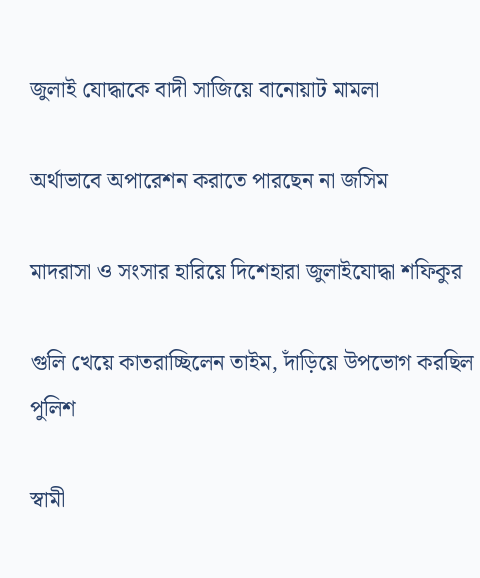জুলাই যোদ্ধাকে বাদী সাজিয়ে বানোয়াট মামলা

অর্থাভাবে অপারেশন করাতে পারছেন না জসিম

মাদরাসা ও সংসার হারিয়ে দিশেহারা জুলাইযোদ্ধা শফিকুর

গুলি খেয়ে কাতরাচ্ছিলেন তাইম, দাঁড়িয়ে উপভোগ করছিল পুলিশ

স্বামী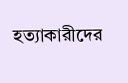হত্যাকারীদের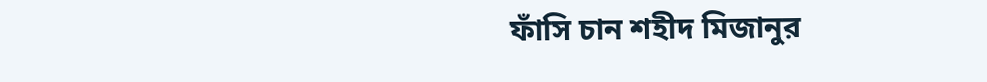ফাঁসি চান শহীদ মিজানুর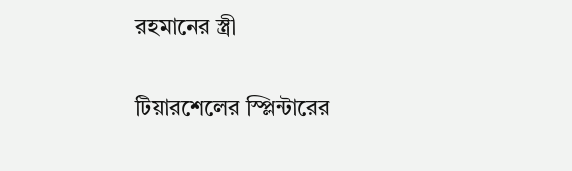রহমানের স্ত্রী

টিয়ারশেলের স্প্লিন্টারের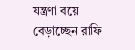যন্ত্রণা বয়ে বেড়াচ্ছেন রাফি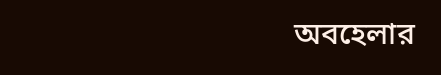অবহেলার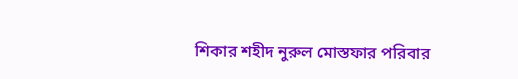শিকার শহীদ নুরুল মোস্তফার পরিবার